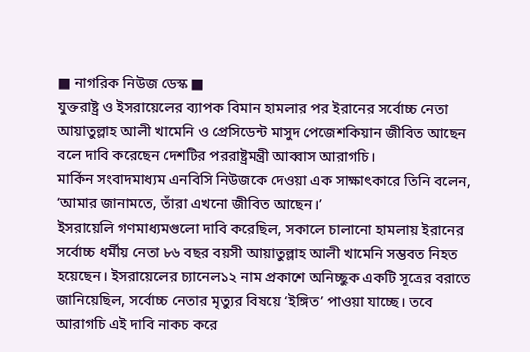■ নাগরিক নিউজ ডেস্ক ■
যুক্তরাষ্ট্র ও ইসরায়েলের ব্যাপক বিমান হামলার পর ইরানের সর্বোচ্চ নেতা আয়াতুল্লাহ আলী খামেনি ও প্রেসিডেন্ট মাসুদ পেজেশকিয়ান জীবিত আছেন বলে দাবি করেছেন দেশটির পররাষ্ট্রমন্ত্রী আব্বাস আরাগচি।
মার্কিন সংবাদমাধ্যম এনবিসি নিউজকে দেওয়া এক সাক্ষাৎকারে তিনি বলেন, ‘আমার জানামতে, তাঁরা এখনো জীবিত আছেন।’
ইসরায়েলি গণমাধ্যমগুলো দাবি করেছিল, সকালে চালানো হামলায় ইরানের সর্বোচ্চ ধর্মীয় নেতা ৮৬ বছর বয়সী আয়াতুল্লাহ আলী খামেনি সম্ভবত নিহত হয়েছেন। ইসরায়েলের চ্যানেল১২ নাম প্রকাশে অনিচ্ছুক একটি সূত্রের বরাতে জানিয়েছিল, সর্বোচ্চ নেতার মৃত্যুর বিষয়ে ‘ইঙ্গিত’ পাওয়া যাচ্ছে। তবে আরাগচি এই দাবি নাকচ করে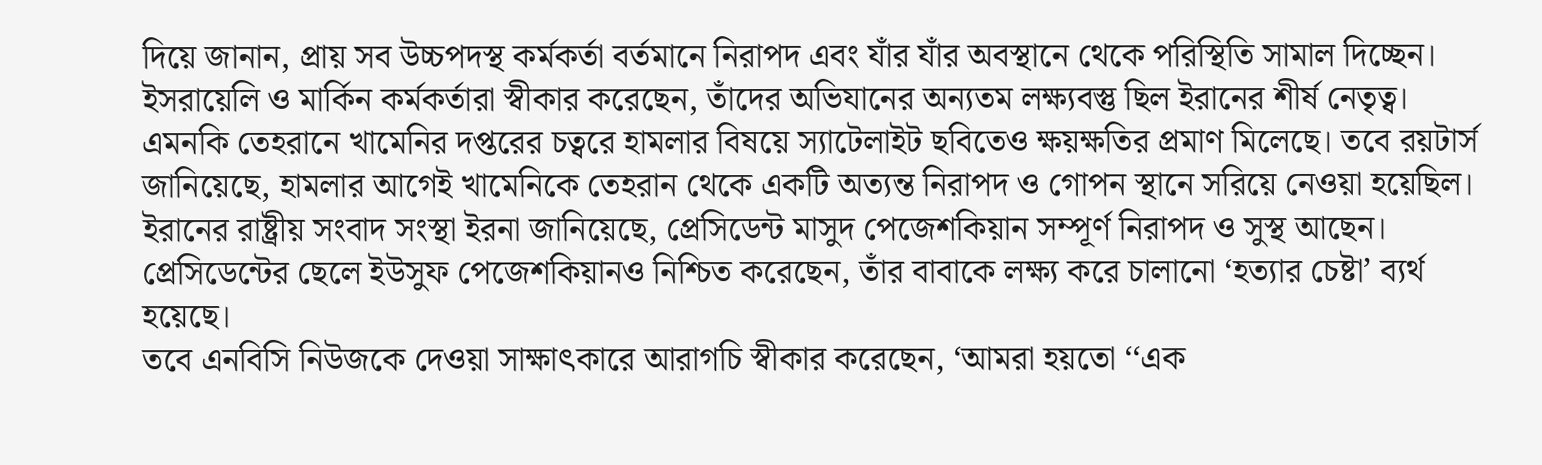দিয়ে জানান, প্রায় সব উচ্চপদস্থ কর্মকর্তা বর্তমানে নিরাপদ এবং যাঁর যাঁর অবস্থানে থেকে পরিস্থিতি সামাল দিচ্ছেন।
ইসরায়েলি ও মার্কিন কর্মকর্তারা স্বীকার করেছেন, তাঁদের অভিযানের অন্যতম লক্ষ্যবস্তু ছিল ইরানের শীর্ষ নেতৃত্ব। এমনকি তেহরানে খামেনির দপ্তরের চত্বরে হামলার বিষয়ে স্যাটেলাইট ছবিতেও ক্ষয়ক্ষতির প্রমাণ মিলেছে। তবে রয়টার্স জানিয়েছে, হামলার আগেই খামেনিকে তেহরান থেকে একটি অত্যন্ত নিরাপদ ও গোপন স্থানে সরিয়ে নেওয়া হয়েছিল।
ইরানের রাষ্ট্রীয় সংবাদ সংস্থা ইরনা জানিয়েছে, প্রেসিডেন্ট মাসুদ পেজেশকিয়ান সম্পূর্ণ নিরাপদ ও সুস্থ আছেন। প্রেসিডেন্টের ছেলে ইউসুফ পেজেশকিয়ানও নিশ্চিত করেছেন, তাঁর বাবাকে লক্ষ্য করে চালানো ‘হত্যার চেষ্টা’ ব্যর্থ হয়েছে।
তবে এনবিসি নিউজকে দেওয়া সাক্ষাৎকারে আরাগচি স্বীকার করেছেন, ‘আমরা হয়তো ‘‘এক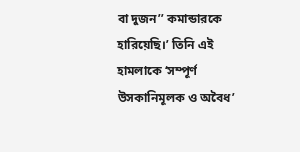বা দুজন’’ কমান্ডারকে হারিয়েছি।’ তিনি এই হামলাকে ‘সম্পূর্ণ উসকানিমূলক ও অবৈধ’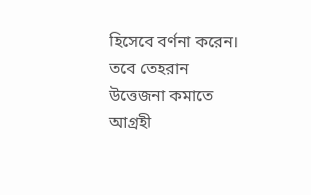হিসেবে বর্ণনা করেন। তবে তেহরান উত্তেজনা কমাতে আগ্রহী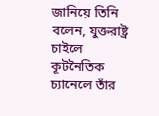জানিয়ে তিনি বলেন, যুক্তরাষ্ট্র চাইলে কূটনৈতিক চ্যানেলে তাঁর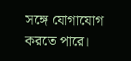সঙ্গে যোগাযোগ করতে পারে।